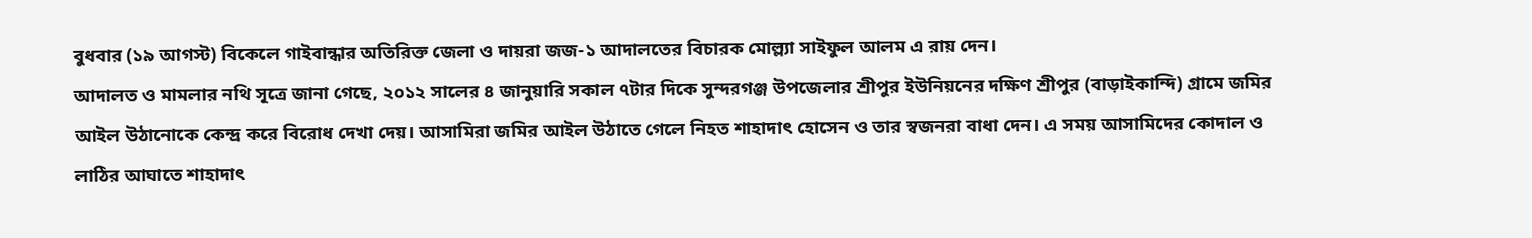বুধবার (১৯ আগস্ট) বিকেলে গাইবান্ধার অতিরিক্ত জেলা ও দায়রা জজ-১ আদালতের বিচারক মোল্ল্যা সাইফুল আলম এ রায় দেন।
আদালত ও মামলার নথি সূত্রে জানা গেছে, ২০১২ সালের ৪ জানুয়ারি সকাল ৭টার দিকে সুন্দরগঞ্জ উপজেলার শ্রীপুর ইউনিয়নের দক্ষিণ শ্রীপুর (বাড়াইকান্দি) গ্রামে জমির আইল উঠানোকে কেন্দ্র করে বিরোধ দেখা দেয়। আসামিরা জমির আইল উঠাতে গেলে নিহত শাহাদাৎ হোসেন ও তার স্বজনরা বাধা দেন। এ সময় আসামিদের কোদাল ও লাঠির আঘাতে শাহাদাৎ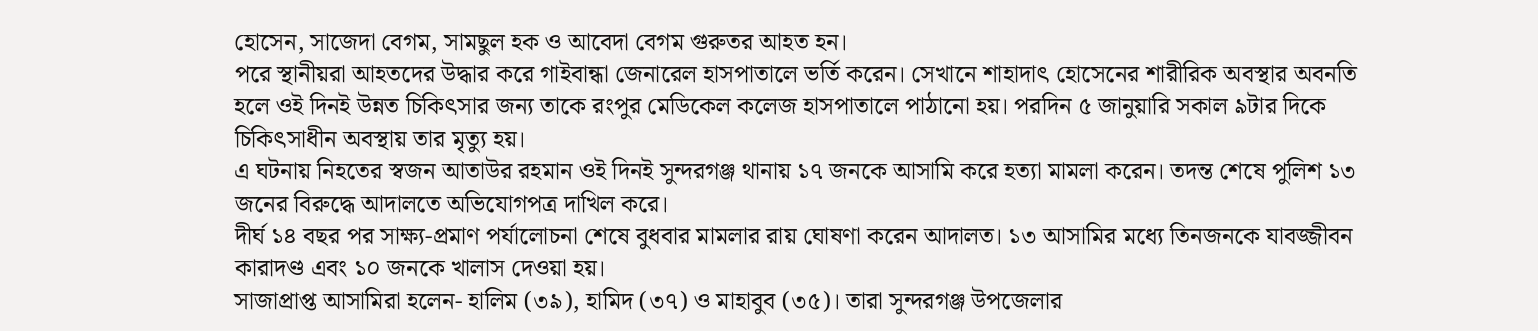হোসেন, সাজেদা বেগম, সামছুল হক ও আবেদা বেগম গুরুতর আহত হন।
পরে স্থানীয়রা আহতদের উদ্ধার করে গাইবান্ধা জেনারেল হাসপাতালে ভর্তি করেন। সেখানে শাহাদাৎ হোসেনের শারীরিক অবস্থার অবনতি হলে ওই দিনই উন্নত চিকিৎসার জন্য তাকে রংপুর মেডিকেল কলেজ হাসপাতালে পাঠানো হয়। পরদিন ৫ জানুয়ারি সকাল ৯টার দিকে চিকিৎসাধীন অবস্থায় তার মৃত্যু হয়।
এ ঘটনায় নিহতের স্বজন আতাউর রহমান ওই দিনই সুন্দরগঞ্জ থানায় ১৭ জনকে আসামি করে হত্যা মামলা করেন। তদন্ত শেষে পুলিশ ১৩ জনের বিরুদ্ধে আদালতে অভিযোগপত্র দাখিল করে।
দীর্ঘ ১৪ বছর পর সাক্ষ্য-প্রমাণ পর্যালোচনা শেষে বুধবার মামলার রায় ঘোষণা করেন আদালত। ১৩ আসামির মধ্যে তিনজনকে যাবজ্জীবন কারাদণ্ড এবং ১০ জনকে খালাস দেওয়া হয়।
সাজাপ্রাপ্ত আসামিরা হলেন- হালিম (৩৯), হামিদ (৩৭) ও মাহাবুব (৩৫)। তারা সুন্দরগঞ্জ উপজেলার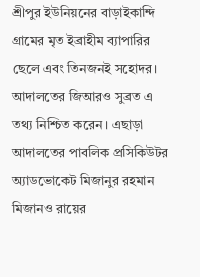শ্রীপুর ইউনিয়নের বাড়াইকান্দি গ্রামের মৃত ইব্রাহীম ব্যাপারির ছেলে এবং তিনজনই সহোদর।
আদালতের জিআরও সুব্রত এ তথ্য নিশ্চিত করেন। এছাড়া আদালতের পাবলিক প্রসিকিউটর অ্যাডভোকেট মিজানুর রহমান মিজানও রায়ের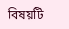বিষয়টি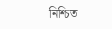নিশ্চিত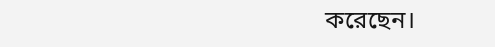করেছেন।